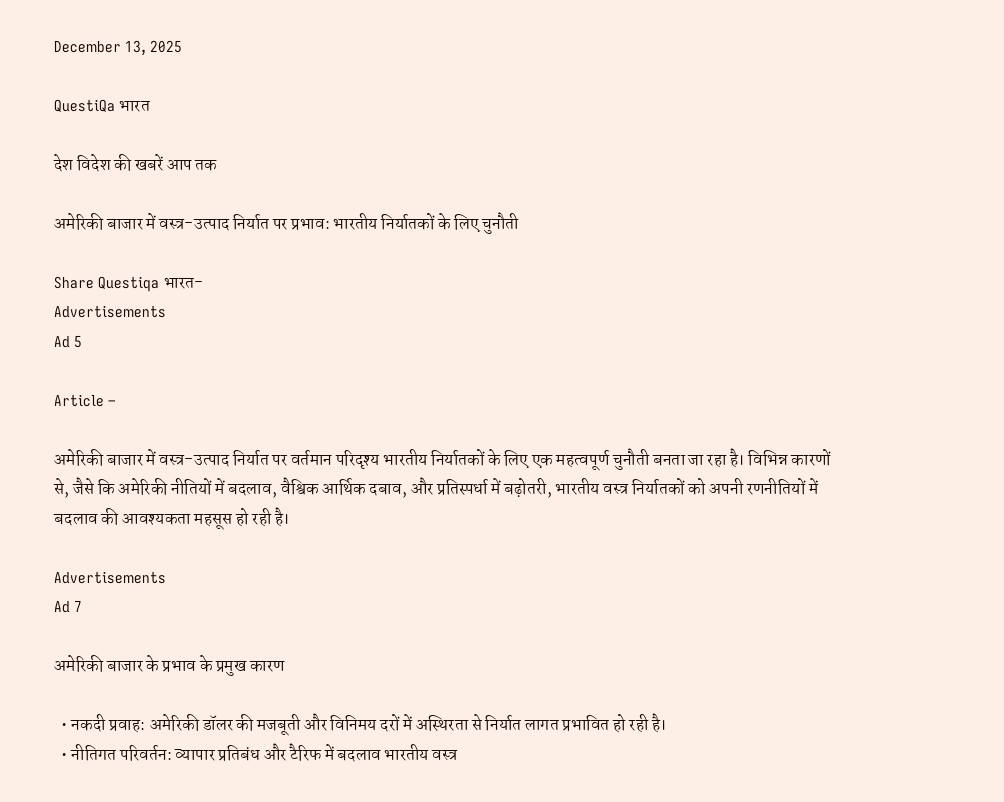December 13, 2025

QuestiQa भारत

देश विदेश की खबरें आप तक

अमेरिकी बाजार में वस्त्र-उत्पाद निर्यात पर प्रभाव: भारतीय निर्यातकों के लिए चुनौती

Share Questiqa भारत-
Advertisements
Ad 5

Article –

अमेरिकी बाजार में वस्त्र-उत्पाद निर्यात पर वर्तमान परिदृश्य भारतीय निर्यातकों के लिए एक महत्वपूर्ण चुनौती बनता जा रहा है। विभिन्न कारणों से, जैसे कि अमेरिकी नीतियों में बदलाव, वैश्विक आर्थिक दबाव, और प्रतिस्पर्धा में बढ़ोतरी, भारतीय वस्त्र निर्यातकों को अपनी रणनीतियों में बदलाव की आवश्यकता महसूस हो रही है।

Advertisements
Ad 7

अमेरिकी बाजार के प्रभाव के प्रमुख कारण

  • नकदी प्रवाह: अमेरिकी डॉलर की मजबूती और विनिमय दरों में अस्थिरता से निर्यात लागत प्रभावित हो रही है।
  • नीतिगत परिवर्तन: व्यापार प्रतिबंध और टैरिफ में बदलाव भारतीय वस्त्र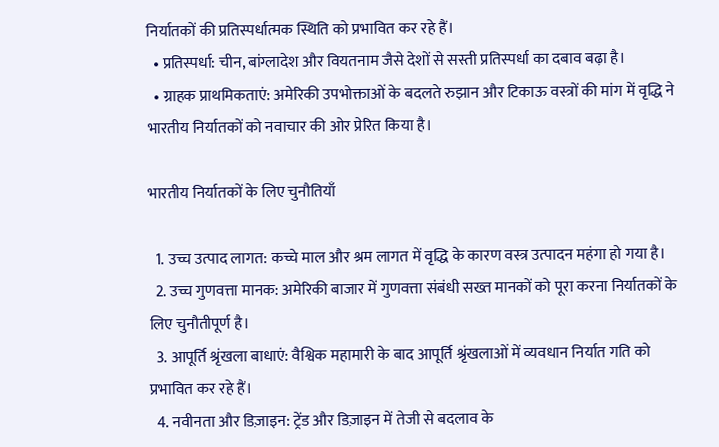निर्यातकों की प्रतिस्पर्धात्मक स्थिति को प्रभावित कर रहे हैं।
  • प्रतिस्पर्धा: चीन, बांग्लादेश और वियतनाम जैसे देशों से सस्ती प्रतिस्पर्धा का दबाव बढ़ा है।
  • ग्राहक प्राथमिकताएं: अमेरिकी उपभोक्ताओं के बदलते रुझान और टिकाऊ वस्त्रों की मांग में वृद्धि ने भारतीय निर्यातकों को नवाचार की ओर प्रेरित किया है।

भारतीय निर्यातकों के लिए चुनौतियाँ

  1. उच्च उत्पाद लागत: कच्चे माल और श्रम लागत में वृद्धि के कारण वस्त्र उत्पादन महंगा हो गया है।
  2. उच्च गुणवत्ता मानक: अमेरिकी बाजार में गुणवत्ता संबंधी सख्त मानकों को पूरा करना निर्यातकों के लिए चुनौतीपूर्ण है।
  3. आपूर्ति श्रृंखला बाधाएं: वैश्विक महामारी के बाद आपूर्ति श्रृंखलाओं में व्यवधान निर्यात गति को प्रभावित कर रहे हैं।
  4. नवीनता और डिज़ाइन: ट्रेंड और डिज़ाइन में तेजी से बदलाव के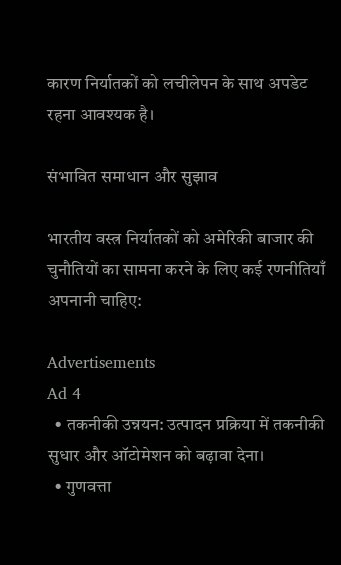कारण निर्यातकों को लचीलेपन के साथ अपडेट रहना आवश्यक है।

संभावित समाधान और सुझाव

भारतीय वस्त्र निर्यातकों को अमेरिकी बाजार की चुनौतियों का सामना करने के लिए कई रणनीतियाँ अपनानी चाहिए:

Advertisements
Ad 4
  • तकनीकी उन्नयन: उत्पादन प्रक्रिया में तकनीकी सुधार और ऑटोमेशन को बढ़ावा देना।
  • गुणवत्ता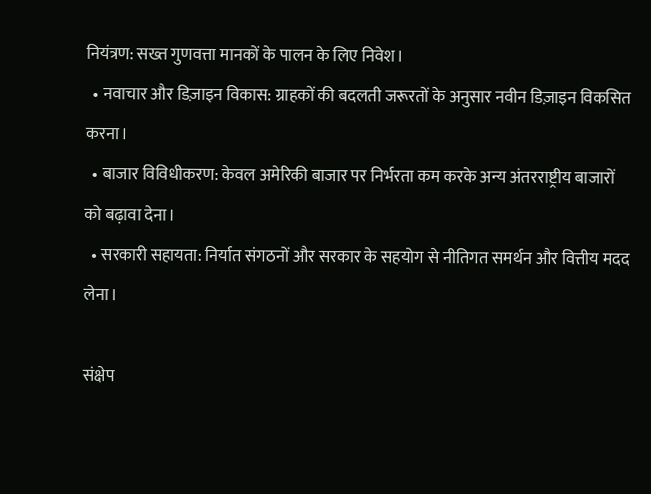नियंत्रण: सख्त गुणवत्ता मानकों के पालन के लिए निवेश।
  • नवाचार और डिज़ाइन विकास: ग्राहकों की बदलती जरूरतों के अनुसार नवीन डिज़ाइन विकसित करना।
  • बाजार विविधीकरण: केवल अमेरिकी बाजार पर निर्भरता कम करके अन्य अंतरराष्ट्रीय बाजारों को बढ़ावा देना।
  • सरकारी सहायता: निर्यात संगठनों और सरकार के सहयोग से नीतिगत समर्थन और वित्तीय मदद लेना।

संक्षेप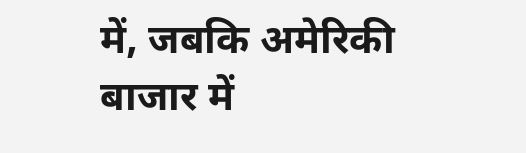में, जबकि अमेरिकी बाजार में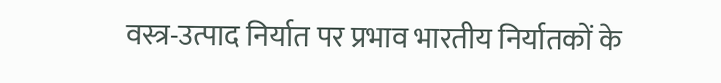वस्त्र-उत्पाद निर्यात पर प्रभाव भारतीय निर्यातकों के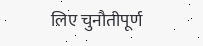लिए चुनौतीपूर्ण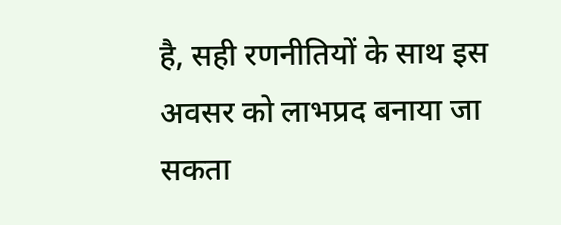है, सही रणनीतियों के साथ इस अवसर को लाभप्रद बनाया जा सकता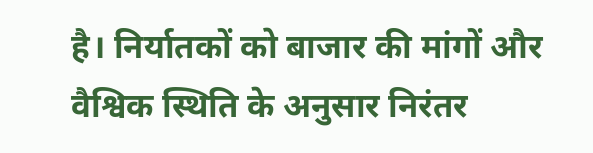है। निर्यातकों को बाजार की मांगों और वैश्विक स्थिति के अनुसार निरंतर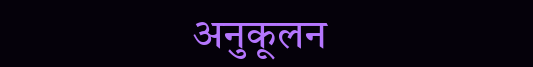अनुकूलन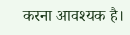करना आवश्यक है।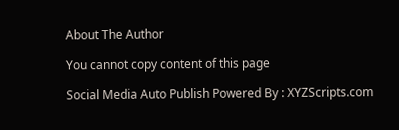About The Author

You cannot copy content of this page

Social Media Auto Publish Powered By : XYZScripts.com